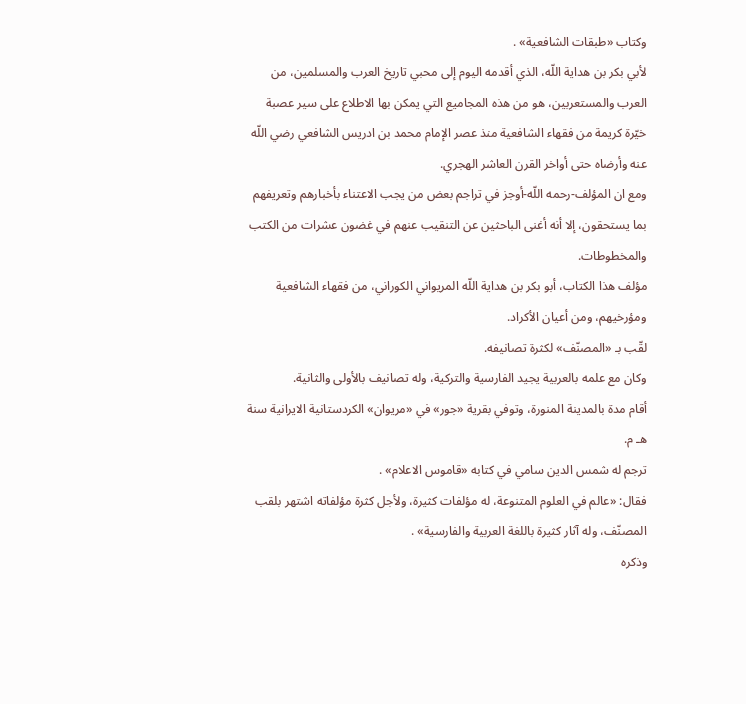وكتاب «طبقات الشافعية» .
لأبي بكر بن هداية اللّه، الذي أقدمه اليوم إلى محبي تاريخ العرب والمسلمين، من العرب والمستعربين، هو من هذه المجاميع التي يمكن بها الاطلاع على سير عصبة خيّرة كريمة من فقهاء الشافعية منذ عصر الإمام محمد بن ادريس الشافعي رضي اللّه عنه وأرضاه حتى أواخر القرن العاشر الهجري.
ومع ان المؤلف-رحمه اللّه-أوجز في تراجم بعض من يجب الاعتناء بأخبارهم وتعريفهم بما يستحقون، إلا أنه أغنى الباحثين عن التنقيب عنهم في غضون عشرات من الكتب والمخطوطات.
مؤلف هذا الكتاب، أبو بكر بن هداية اللّه المريواني الكوراني، من فقهاء الشافعية ومؤرخيهم، ومن أعيان الأكراد.
لقّب بـ «المصنّف» لكثرة تصانيفه.
وكان مع علمه بالعربية يجيد الفارسية والتركية، وله تصانيف بالأولى والثانية.
أقام مدة بالمدينة المنورة، وتوفي بقرية «جور» في «مريوان» الكردستانية الايرانية سنة هـ م.
ترجم له شمس الدين سامي في كتابه «قاموس الاعلام» .
فقال: «عالم في العلوم المتنوعة، له مؤلفات كثيرة، ولأجل كثرة مؤلفاته اشتهر بلقب المصنّف، وله آثار كثيرة باللغة العربية والفارسية» .
وذكره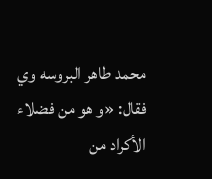محمد طاهر البروسه وي فقال: «و هو من فضلاء الأكراد من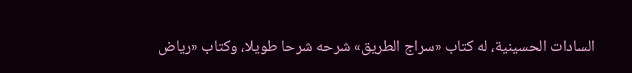السادات الحسينية، له كتاب «سراج الطريق» شرحه شرحا طويلا، وكتاب «رياض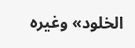الخلود» وغيره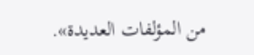من المؤلفات العديدة».